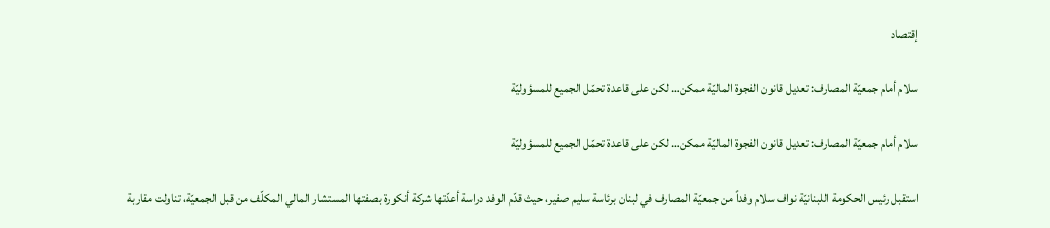إقتصاد

سلام أمام جمعيّة المصارف: تعديل قانون الفجوة الماليّة ممكن… لكن على قاعدة تحمّل الجميع للمسؤوليّة

سلام أمام جمعيّة المصارف: تعديل قانون الفجوة الماليّة ممكن… لكن على قاعدة تحمّل الجميع للمسؤوليّة

استقبل رئيس الحكومة اللبنانيّة نواف سلام وفداً من جمعيّة المصارف في لبنان برئاسة سليم صفير، حيث قدّم الوفد دراسة أعدّتها شركة أنكورة بصفتها المستشار المالي المكلّف من قبل الجمعيّة، تناولت مقاربة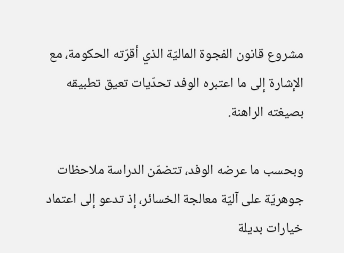مشروع قانون الفجوة الماليّة الذي أقرّته الحكومة، مع الإشارة إلى ما اعتبره الوفد تحدّيات تعيق تطبيقه بصيغته الراهنة.

وبحسب ما عرضه الوفد، تتضمّن الدراسة ملاحظات جوهريّة على آليّة معالجة الخسائر، إذ تدعو إلى اعتماد خيارات بديلة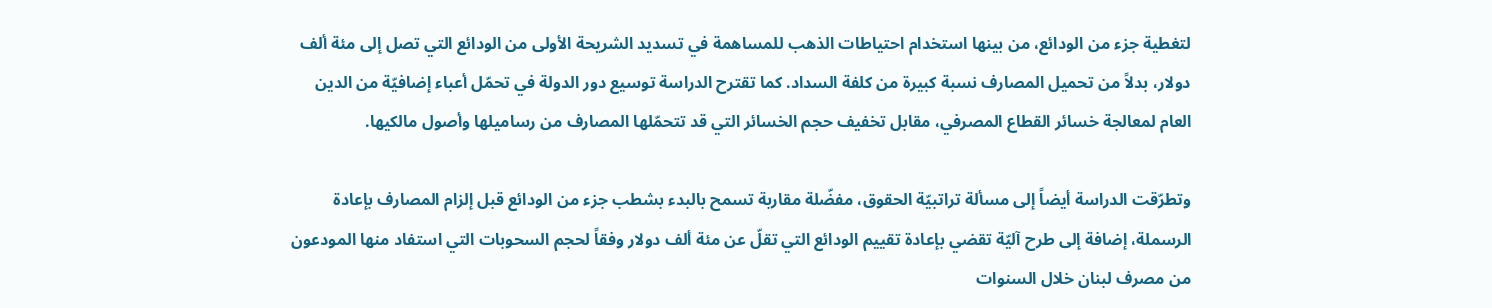لتغطية جزء من الودائع، من بينها استخدام احتياطات الذهب للمساهمة في تسديد الشريحة الأولى من الودائع التي تصل إلى مئة ألف دولار، بدلاً من تحميل المصارف نسبة كبيرة من كلفة السداد. كما تقترح الدراسة توسيع دور الدولة في تحمّل أعباء إضافيّة من الدين العام لمعالجة خسائر القطاع المصرفي، مقابل تخفيف حجم الخسائر التي قد تتحمّلها المصارف من رساميلها وأصول مالكيها.

وتطرّقت الدراسة أيضاً إلى مسألة تراتبيّة الحقوق، مفضّلة مقاربة تسمح بالبدء بشطب جزء من الودائع قبل إلزام المصارف بإعادة الرسملة، إضافة إلى طرح آليّة تقضي بإعادة تقييم الودائع التي تقلّ عن مئة ألف دولار وفقاً لحجم السحوبات التي استفاد منها المودعون من مصرف لبنان خلال السنوات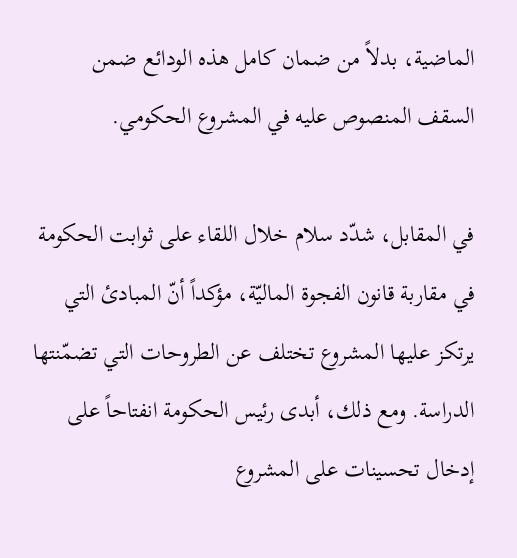الماضية، بدلاً من ضمان كامل هذه الودائع ضمن السقف المنصوص عليه في المشروع الحكومي.

في المقابل، شدّد سلام خلال اللقاء على ثوابت الحكومة في مقاربة قانون الفجوة الماليّة، مؤكداً أنّ المبادئ التي يرتكز عليها المشروع تختلف عن الطروحات التي تضمّنتها الدراسة. ومع ذلك، أبدى رئيس الحكومة انفتاحاً على إدخال تحسينات على المشروع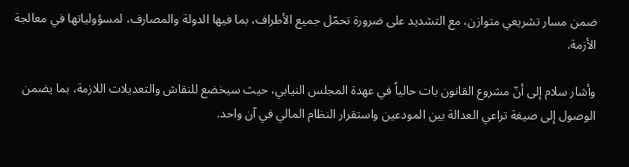ضمن مسار تشريعي متوازن، مع التشديد على ضرورة تحمّل جميع الأطراف، بما فيها الدولة والمصارف، لمسؤولياتها في معالجة الأزمة.

وأشار سلام إلى أنّ مشروع القانون بات حالياً في عهدة المجلس النيابي، حيث سيخضع للنقاش والتعديلات اللازمة، بما يضمن الوصول إلى صيغة تراعي العدالة بين المودعين واستقرار النظام المالي في آن واحد.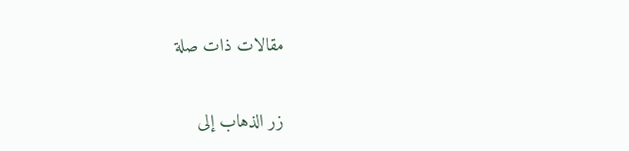مقالات ذات صلة

زر الذهاب إلى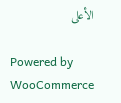الأعلى

Powered by WooCommerce